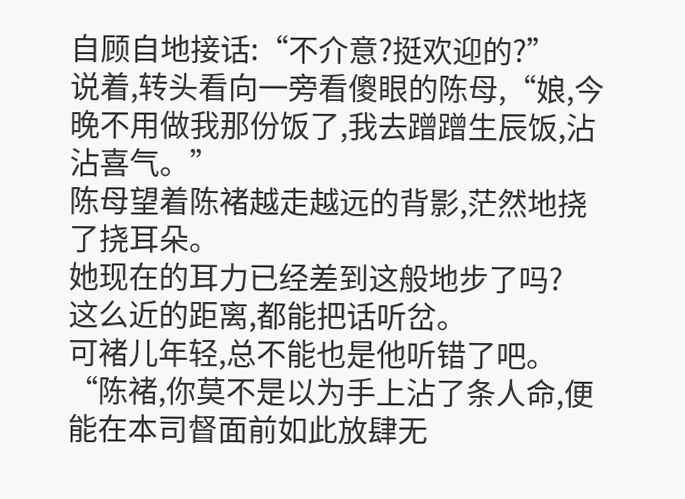自顾自地接话:“不介意?挺欢迎的?”
说着,转头看向一旁看傻眼的陈母,“娘,今晚不用做我那份饭了,我去蹭蹭生辰饭,沾沾喜气。”
陈母望着陈褚越走越远的背影,茫然地挠了挠耳朵。
她现在的耳力已经差到这般地步了吗?
这么近的距离,都能把话听岔。
可褚儿年轻,总不能也是他听错了吧。
“陈褚,你莫不是以为手上沾了条人命,便能在本司督面前如此放肆无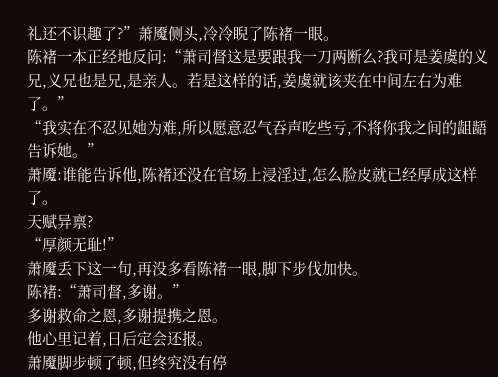礼还不识趣了?”萧魇侧头,冷冷睨了陈褚一眼。
陈褚一本正经地反问:“萧司督这是要跟我一刀两断么?我可是姜虞的义兄,义兄也是兄,是亲人。若是这样的话,姜虞就该夹在中间左右为难了。”
“我实在不忍见她为难,所以愿意忍气吞声吃些亏,不将你我之间的龃龉告诉她。”
萧魇:谁能告诉他,陈褚还没在官场上浸淫过,怎么脸皮就已经厚成这样了。
天赋异禀?
“厚颜无耻!”
萧魇丢下这一句,再没多看陈褚一眼,脚下步伐加快。
陈褚:“萧司督,多谢。”
多谢救命之恩,多谢提携之恩。
他心里记着,日后定会还报。
萧魇脚步顿了顿,但终究没有停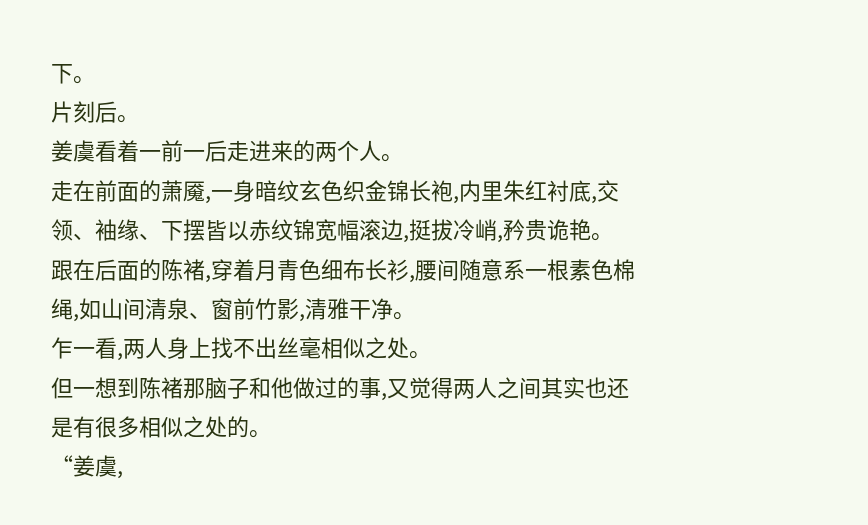下。
片刻后。
姜虞看着一前一后走进来的两个人。
走在前面的萧魇,一身暗纹玄色织金锦长袍,内里朱红衬底,交领、袖缘、下摆皆以赤纹锦宽幅滚边,挺拔冷峭,矜贵诡艳。
跟在后面的陈褚,穿着月青色细布长衫,腰间随意系一根素色棉绳,如山间清泉、窗前竹影,清雅干净。
乍一看,两人身上找不出丝毫相似之处。
但一想到陈褚那脑子和他做过的事,又觉得两人之间其实也还是有很多相似之处的。
“姜虞,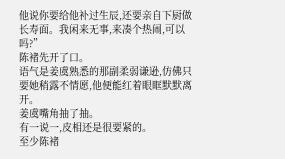他说你要给他补过生辰,还要亲自下厨做长寿面。我闲来无事,来凑个热闹,可以吗?”
陈褚先开了口。
语气是姜虞熟悉的那副柔弱谦逊,仿佛只要她稍露不情愿,他便能红着眼眶默默离开。
姜虞嘴角抽了抽。
有一说一,皮相还是很要紧的。
至少陈褚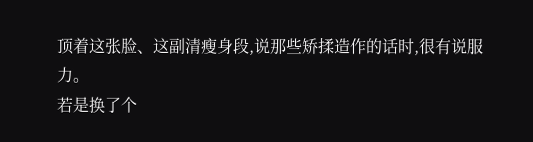顶着这张脸、这副清瘦身段,说那些矫揉造作的话时,很有说服力。
若是换了个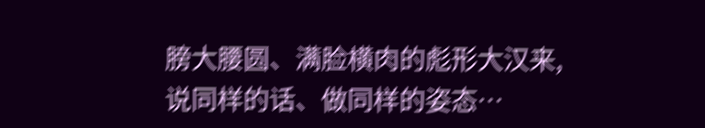膀大腰圆、满脸横肉的彪形大汉来,说同样的话、做同样的姿态…